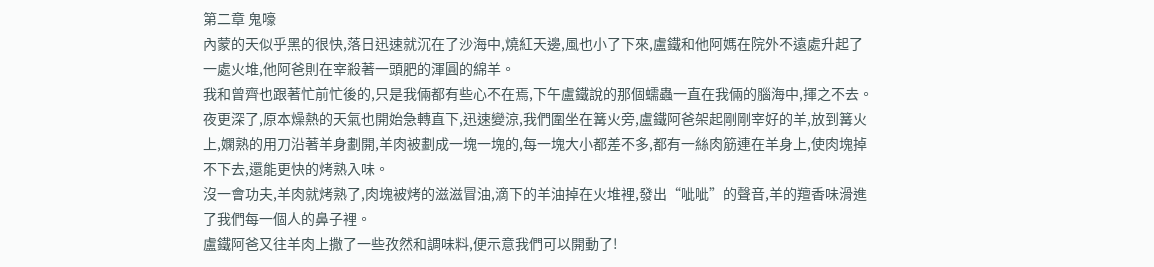第二章 鬼嚎
內蒙的天似乎黑的很快,落日迅速就沉在了沙海中,燒紅天邊,風也小了下來,盧鐵和他阿媽在院外不遠處升起了一處火堆,他阿爸則在宰殺著一頭肥的渾圓的綿羊。
我和曾齊也跟著忙前忙後的,只是我倆都有些心不在焉,下午盧鐵說的那個蠕蟲一直在我倆的腦海中,揮之不去。
夜更深了,原本燥熱的天氣也開始急轉直下,迅速變涼,我們圍坐在篝火旁,盧鐵阿爸架起剛剛宰好的羊,放到篝火上,嫻熟的用刀沿著羊身劃開,羊肉被劃成一塊一塊的,每一塊大小都差不多,都有一絲肉筋連在羊身上,使肉塊掉不下去,還能更快的烤熟入味。
沒一會功夫,羊肉就烤熟了,肉塊被烤的滋滋冒油,滴下的羊油掉在火堆裡,發出“呲呲”的聲音,羊的羶香味滑進了我們每一個人的鼻子裡。
盧鐵阿爸又往羊肉上撒了一些孜然和調味料,便示意我們可以開動了!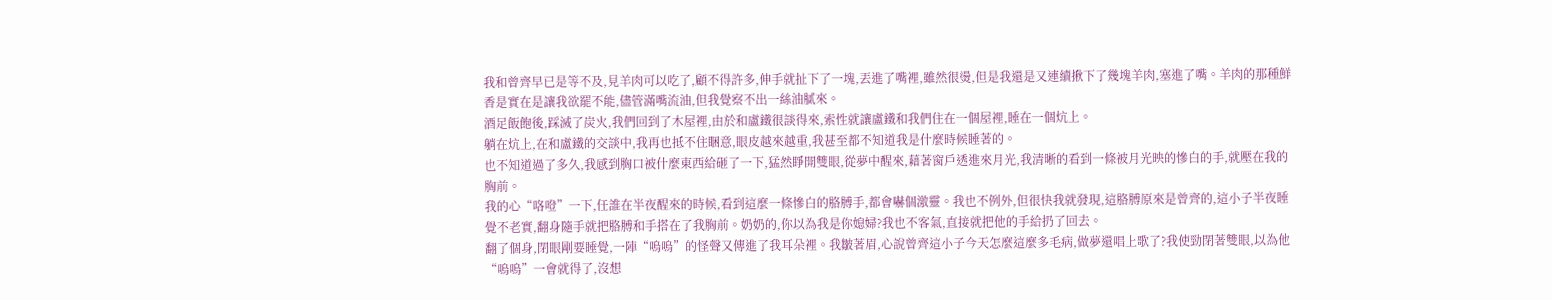我和曾齊早已是等不及,見羊肉可以吃了,顧不得許多,伸手就扯下了一塊,丟進了嘴裡,雖然很燙,但是我還是又連續揪下了幾塊羊肉,塞進了嘴。羊肉的那種鮮香是實在是讓我欲罷不能,儘管滿嘴流油,但我覺察不出一絲油膩來。
酒足飯飽後,踩滅了炭火,我們回到了木屋裡,由於和盧鐵很談得來,索性就讓盧鐵和我們住在一個屋裡,睡在一個炕上。
躺在炕上,在和盧鐵的交談中,我再也抵不住睏意,眼皮越來越重,我甚至都不知道我是什麼時候睡著的。
也不知道過了多久,我感到胸口被什麼東西給砸了一下,猛然睜開雙眼,從夢中醒來,藉著窗戶透進來月光,我清晰的看到一條被月光映的慘白的手,就壓在我的胸前。
我的心“咯噔”一下,任誰在半夜醒來的時候,看到這麼一條慘白的胳膊手,都會嚇個激靈。我也不例外,但很快我就發現,這胳膊原來是曾齊的,這小子半夜睡覺不老實,翻身隨手就把胳膊和手搭在了我胸前。奶奶的,你以為我是你媳婦?我也不客氣,直接就把他的手給扔了回去。
翻了個身,閉眼剛要睡覺,一陣“嗚嗚”的怪聲又傳進了我耳朵裡。我皺著眉,心說曾齊這小子今天怎麼這麼多毛病,做夢還唱上歌了?我使勁閉著雙眼,以為他“嗚嗚”一會就得了,沒想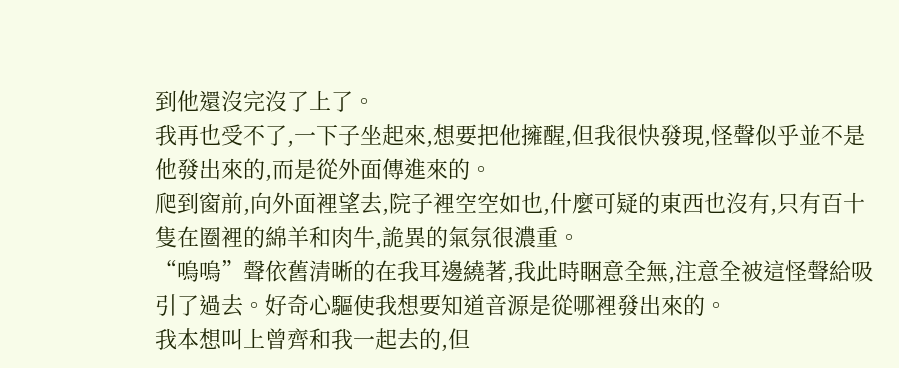到他還沒完沒了上了。
我再也受不了,一下子坐起來,想要把他擁醒,但我很快發現,怪聲似乎並不是他發出來的,而是從外面傳進來的。
爬到窗前,向外面裡望去,院子裡空空如也,什麼可疑的東西也沒有,只有百十隻在圈裡的綿羊和肉牛,詭異的氣氛很濃重。
“嗚嗚”聲依舊清晰的在我耳邊繞著,我此時睏意全無,注意全被這怪聲給吸引了過去。好奇心驅使我想要知道音源是從哪裡發出來的。
我本想叫上曾齊和我一起去的,但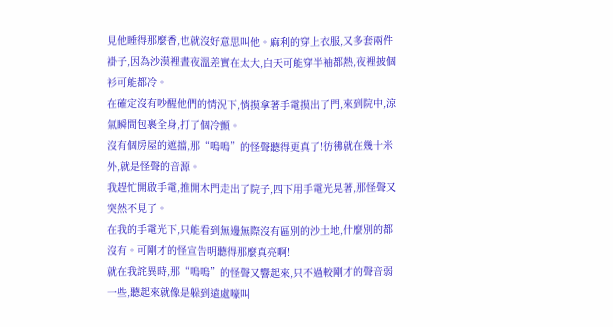見他睡得那麼香,也就沒好意思叫他。麻利的穿上衣服,又多套兩件褂子,因為沙漠裡晝夜溫差實在太大,白天可能穿半袖都熱,夜裡披個衫可能都冷。
在確定沒有吵醒他們的情況下,悄摸拿著手電摸出了門,來到院中,涼氣瞬間包裹全身,打了個冷顫。
沒有個房屋的遮擋,那“嗚嗚”的怪聲聽得更真了!彷彿就在幾十米外,就是怪聲的音源。
我趕忙開啟手電,推開木門走出了院子,四下用手電光晃著,那怪聲又突然不見了。
在我的手電光下,只能看到無邊無際沒有區別的沙土地,什麼別的都沒有。可剛才的怪宣告明聽得那麼真亮啊!
就在我詫異時,那“嗚嗚”的怪聲又響起來,只不過較剛才的聲音弱一些,聽起來就像是躲到遠處嚎叫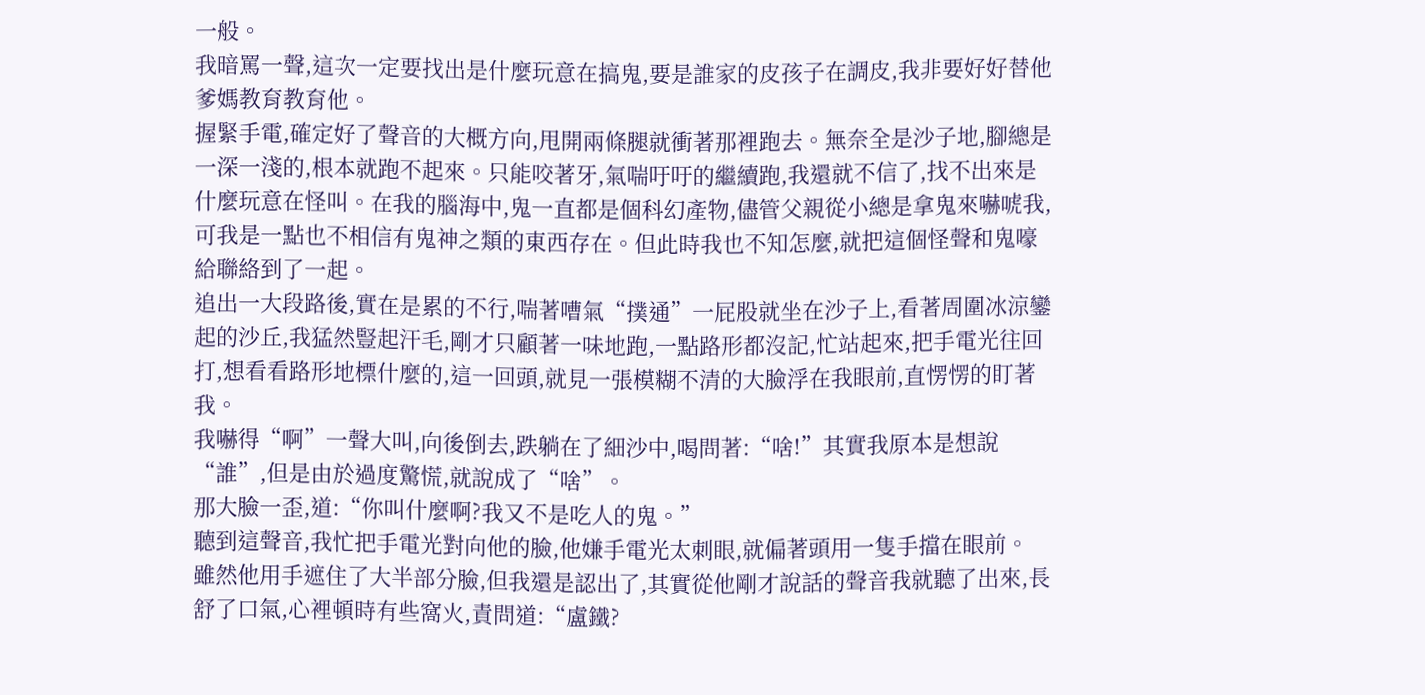一般。
我暗罵一聲,這次一定要找出是什麼玩意在搞鬼,要是誰家的皮孩子在調皮,我非要好好替他爹媽教育教育他。
握緊手電,確定好了聲音的大概方向,甩開兩條腿就衝著那裡跑去。無奈全是沙子地,腳總是一深一淺的,根本就跑不起來。只能咬著牙,氣喘吁吁的繼續跑,我還就不信了,找不出來是什麼玩意在怪叫。在我的腦海中,鬼一直都是個科幻產物,儘管父親從小總是拿鬼來嚇唬我,可我是一點也不相信有鬼神之類的東西存在。但此時我也不知怎麼,就把這個怪聲和鬼嚎給聯絡到了一起。
追出一大段路後,實在是累的不行,喘著嘈氣“撲通”一屁股就坐在沙子上,看著周圍冰涼鑾起的沙丘,我猛然豎起汗毛,剛才只顧著一味地跑,一點路形都沒記,忙站起來,把手電光往回打,想看看路形地標什麼的,這一回頭,就見一張模糊不清的大臉浮在我眼前,直愣愣的盯著我。
我嚇得“啊”一聲大叫,向後倒去,跌躺在了細沙中,喝問著:“啥!”其實我原本是想說“誰”,但是由於過度驚慌,就說成了“啥”。
那大臉一歪,道:“你叫什麼啊?我又不是吃人的鬼。”
聽到這聲音,我忙把手電光對向他的臉,他嫌手電光太刺眼,就偏著頭用一隻手擋在眼前。
雖然他用手遮住了大半部分臉,但我還是認出了,其實從他剛才說話的聲音我就聽了出來,長舒了口氣,心裡頓時有些窩火,責問道:“盧鐵?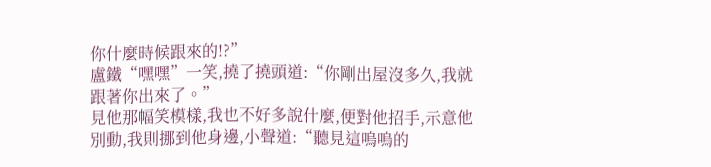你什麼時候跟來的!?”
盧鐵“嘿嘿”一笑,撓了撓頭道:“你剛出屋沒多久,我就跟著你出來了。”
見他那幅笑模樣,我也不好多說什麼,便對他招手,示意他別動,我則挪到他身邊,小聲道:“聽見這嗚嗚的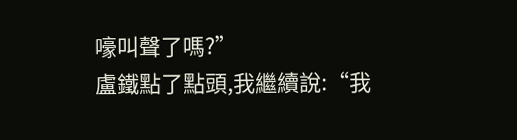嚎叫聲了嗎?”
盧鐵點了點頭,我繼續說:“我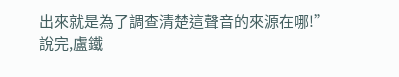出來就是為了調查清楚這聲音的來源在哪!”
說完,盧鐵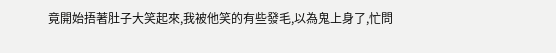竟開始捂著肚子大笑起來,我被他笑的有些發毛,以為鬼上身了,忙問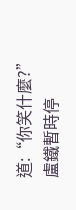道:“你笑什麼?”
盧鐵暫時停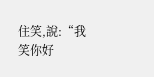住笑,說:“我笑你好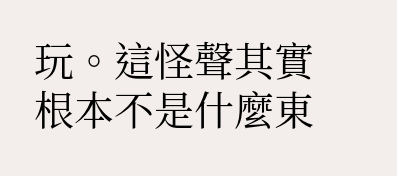玩。這怪聲其實根本不是什麼東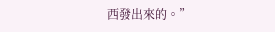西發出來的。”